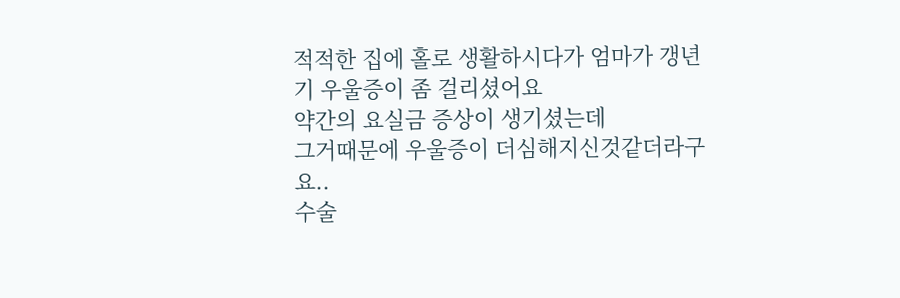적적한 집에 홀로 생활하시다가 엄마가 갱년기 우울증이 좀 걸리셨어요
약간의 요실금 증상이 생기셨는데
그거때문에 우울증이 더심해지신것같더라구요..
수술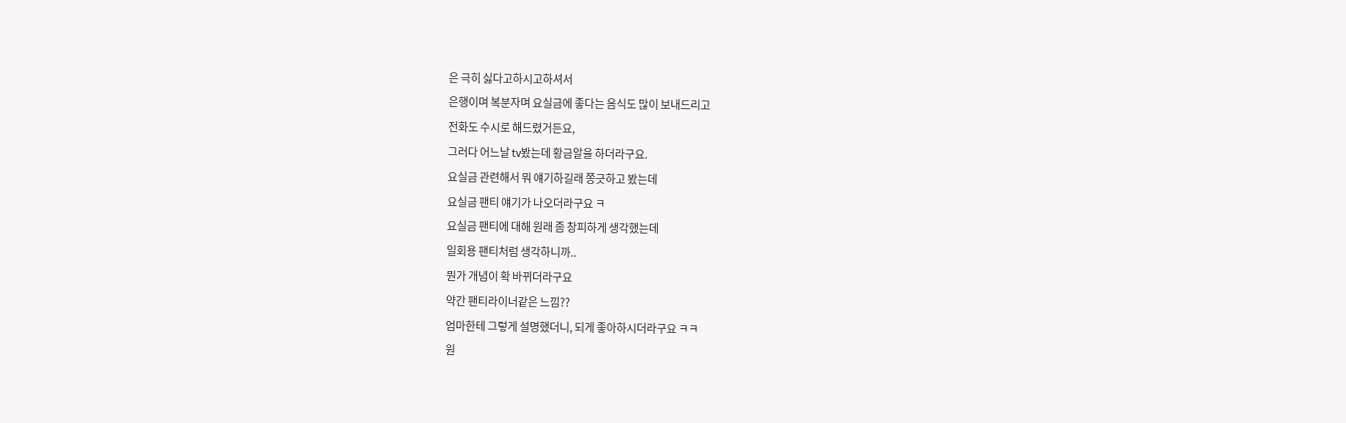은 극히 싫다고하시고하셔서
은행이며 복분자며 요실금에 좋다는 음식도 많이 보내드리고
전화도 수시로 해드렸거든요,
그러다 어느날 tv봤는데 황금알을 하더라구요.
요실금 관련해서 뭐 얘기하길래 쫑긋하고 봤는데
요실금 팬티 얘기가 나오더라구요 ㅋ
요실금 팬티에 대해 원래 좀 창피하게 생각했는데
일회용 팬티처럼 생각하니까..
뭔가 개념이 확 바뀌더라구요
약간 팬티라이너같은 느낌??
엄마한테 그렇게 설명했더니, 되게 좋아하시더라구요 ㅋㅋ
원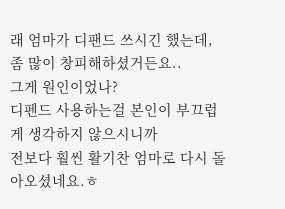래 엄마가 디팬드 쓰시긴 했는데,
좀 많이 창피해하셨거든요..
그게 원인이었나?
디펜드 사용하는걸 본인이 부끄럽게 생각하지 않으시니까
전보다 훨씬 활기찬 엄마로 다시 돌아오셨네요.ㅎ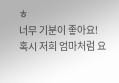ㅎ
너무 기분이 좋아요!
혹시 저희 엄마처럼 요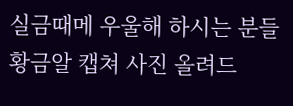실금때메 우울해 하시는 분들
황금알 캡쳐 사진 올려드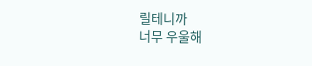릴테니까
너무 우울해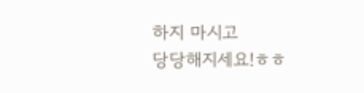하지 마시고
당당해지세요!ㅎㅎ